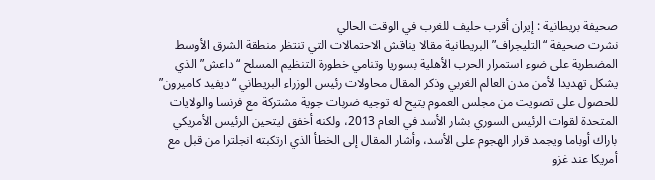صحيفة بريطانية : إيران أقرب حليف للغرب في الوقت الحالي
نشرت صحيفة “التليجراف” البريطانية مقالا يناقش الاحتمالات التي تنتظر منطقة الشرق الأوسط المضطربة على ضوء استمرار الحرب الأهلية بسوريا وتنامي خطورة التنظيم المسلح “داعش” الذي يشكل تهديدا لأمن مدن العالم الغربي وذكر المقال محاولات رئيس الوزراء البريطاني “ديفيد كاميرون” للحصول على تصويت من مجلس العموم يتيح له توجيه ضربات جوية مشتركة مع فرنسا والولايات المتحدة لقوات الرئيس السوري بشار الأسد في العام 2013، ولكنه أخفق ليتحين الرئيس الأمريكي باراك أوباما ويجمد قرار الهجوم على الأسد، وأشار المقال إلى الخطأ الذي ارتكبته انجلترا من قبل مع أمريكا عند غزو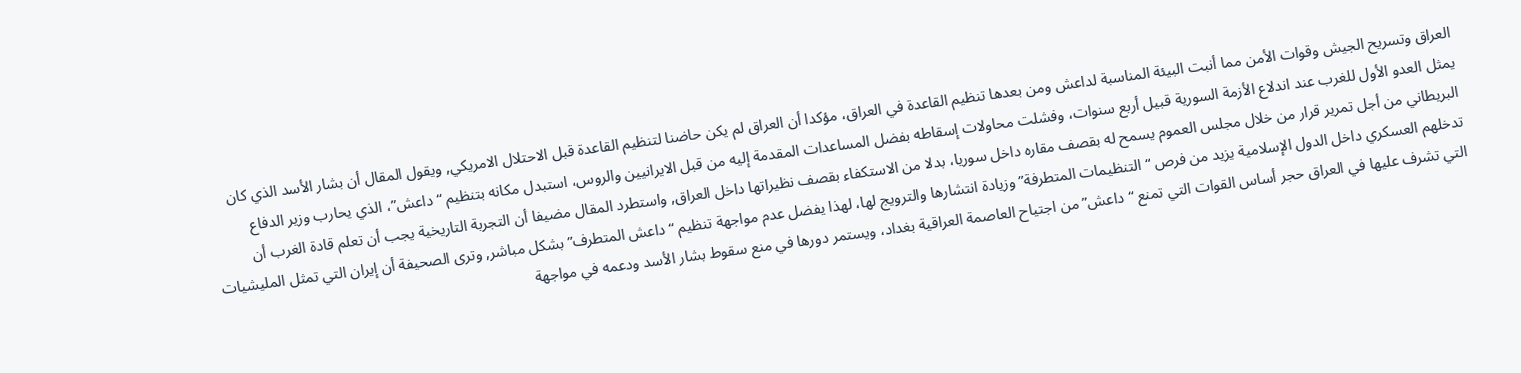العراق وتسريح الجيش وقوات الأمن مما أنبت البيئة المناسبة لداعش ومن بعدها تنظيم القاعدة في العراق، مؤكدا أن العراق لم يكن حاضنا لتنظيم القاعدة قبل الاحتلال الامريكي, ويقول المقال أن بشار الأسد الذي كان يمثل العدو الأول للغرب عند اندلاع الأزمة السورية قبيل أربع سنوات، وفشلت محاولات إسقاطه بفضل المساعدات المقدمة إليه من قبل الايرانيين والروس، استبدل مكانه بتنظيم “داعش”، الذي يحارب وزير الدفاع البريطاني من أجل تمرير قرار من خلال مجلس العموم يسمح له بقصف مقاره داخل سوريا، بدلا من الاستكفاء بقصف نظيراتها داخل العراق, واستطرد المقال مضيفا أن التجربة التاريخية يجب أن تعلم قادة الغرب أن تدخلهم العسكري داخل الدول الإسلامية يزيد من فرص “التنظيمات المتطرفة” وزيادة انتشارها والترويج لها، لهذا يفضل عدم مواجهة تنظيم “داعش المتطرف” بشكل مباشر, وترى الصحيفة أن إيران التي تمثل المليشيات التي تشرف عليها في العراق حجر أساس القوات التي تمنع “داعش” من اجتياح العاصمة العراقية بغداد، ويستمر دورها في منع سقوط بشار الأسد ودعمه في مواجهة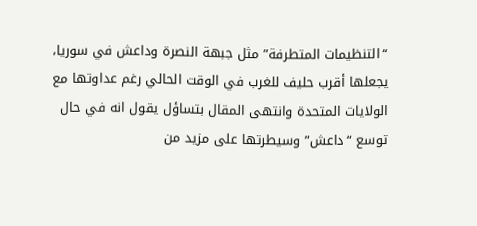“التنظيمات المتطرفة” مثل جبهة النصرة وداعش في سوريا، يجعلها أقرب حليف للغرب في الوقت الحالي رغم عداوتها مع الولايات المتحدة وانتهى المقال بتساؤل يقول انه في حال توسع “داعش” وسيطرتها على مزيد من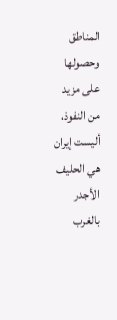المناطق وحصولها على مزيد من النفوذ، أليست إيران هي الحليف الأجدر بالغرب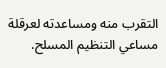التقرب منه ومساعدته لعرقلة مساعي التنظيم المسلح.